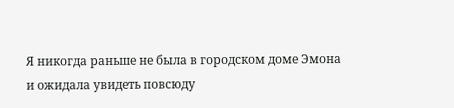Я никогда раньше не была в городском доме Эмона и ожидала увидеть повсюду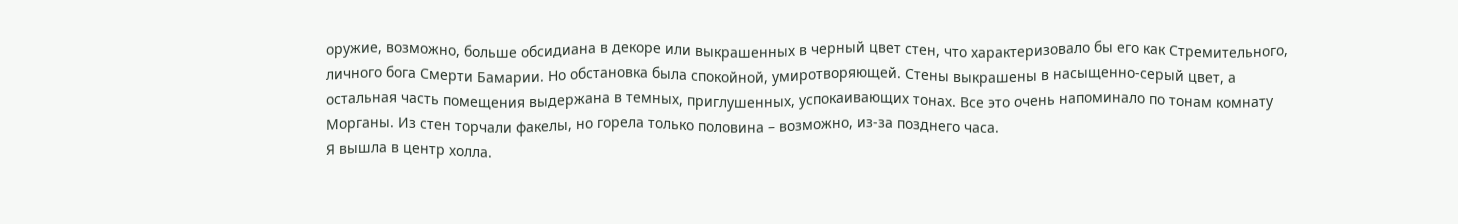оружие, возможно, больше обсидиана в декоре или выкрашенных в черный цвет стен, что характеризовало бы его как Стремительного, личного бога Смерти Бамарии. Но обстановка была спокойной, умиротворяющей. Стены выкрашены в насыщенно-серый цвет, а остальная часть помещения выдержана в темных, приглушенных, успокаивающих тонах. Все это очень напоминало по тонам комнату Морганы. Из стен торчали факелы, но горела только половина – возможно, из-за позднего часа.
Я вышла в центр холла.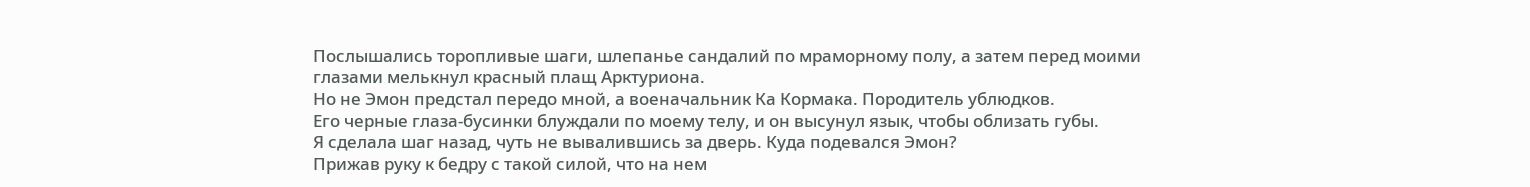Послышались торопливые шаги, шлепанье сандалий по мраморному полу, а затем перед моими глазами мелькнул красный плащ Арктуриона.
Но не Эмон предстал передо мной, а военачальник Ка Кормака. Породитель ублюдков.
Его черные глаза-бусинки блуждали по моему телу, и он высунул язык, чтобы облизать губы.
Я сделала шаг назад, чуть не вывалившись за дверь. Куда подевался Эмон?
Прижав руку к бедру с такой силой, что на нем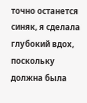точно останется синяк, я сделала глубокий вдох, поскольку должна была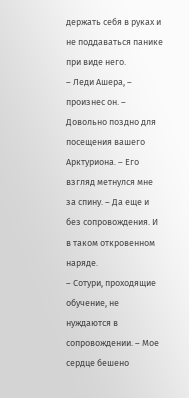держать себя в руках и не поддаваться панике при виде него.
– Леди Ашера, – произнес он. – Довольно поздно для посещения вашего Арктуриона. – Его взгляд метнулся мне за спину. – Да еще и без сопровождения. И в таком откровенном наряде.
– Сотури, проходящие обучение, не нуждаются в сопровождении. – Мое сердце бешено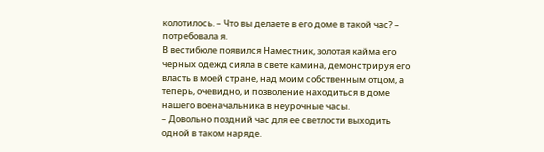колотилось. – Что вы делаете в его доме в такой час? – потребовала я.
В вестибюле появился Наместник, золотая кайма его черных одежд сияла в свете камина, демонстрируя его власть в моей стране, над моим собственным отцом, а теперь, очевидно, и позволение находиться в доме нашего военачальника в неурочные часы.
– Довольно поздний час для ее светлости выходить одной в таком наряде.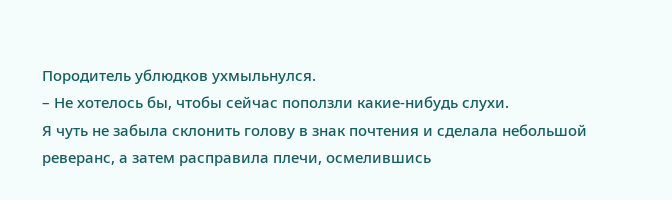Породитель ублюдков ухмыльнулся.
– Не хотелось бы, чтобы сейчас поползли какие-нибудь слухи.
Я чуть не забыла склонить голову в знак почтения и сделала небольшой реверанс, а затем расправила плечи, осмелившись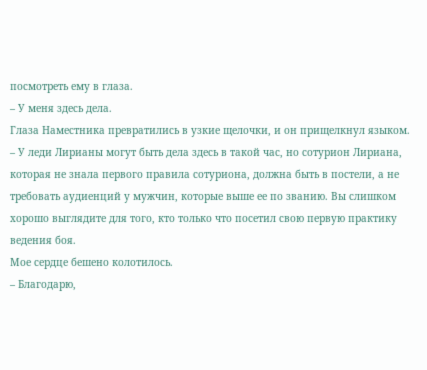посмотреть ему в глаза.
– У меня здесь дела.
Глаза Наместника превратились в узкие щелочки, и он прищелкнул языком.
– У леди Лирианы могут быть дела здесь в такой час, но сотурион Лириана, которая не знала первого правила сотуриона, должна быть в постели, а не требовать аудиенций у мужчин, которые выше ее по званию. Вы слишком хорошо выглядите для того, кто только что посетил свою первую практику ведения боя.
Мое сердце бешено колотилось.
– Благодарю,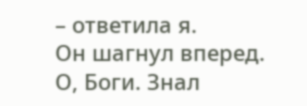– ответила я.
Он шагнул вперед. О, Боги. Знал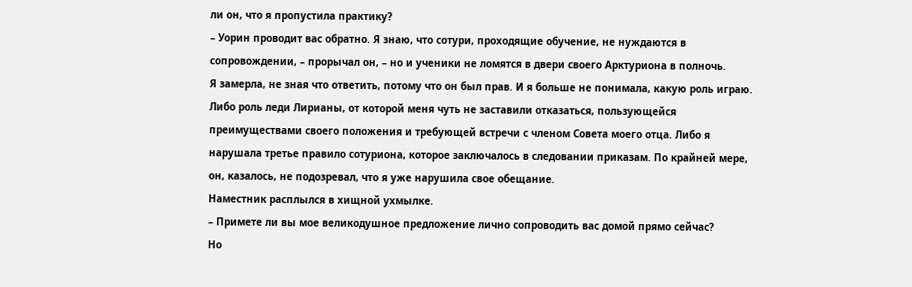ли он, что я пропустила практику?
– Уорин проводит вас обратно. Я знаю, что сотури, проходящие обучение, не нуждаются в сопровождении, – прорычал он, – но и ученики не ломятся в двери своего Арктуриона в полночь.
Я замерла, не зная что ответить, потому что он был прав. И я больше не понимала, какую роль играю. Либо роль леди Лирианы, от которой меня чуть не заставили отказаться, пользующейся преимуществами своего положения и требующей встречи с членом Совета моего отца. Либо я нарушала третье правило сотуриона, которое заключалось в следовании приказам. По крайней мере, он, казалось, не подозревал, что я уже нарушила свое обещание.
Наместник расплылся в хищной ухмылке.
– Примете ли вы мое великодушное предложение лично сопроводить вас домой прямо сейчас?
Но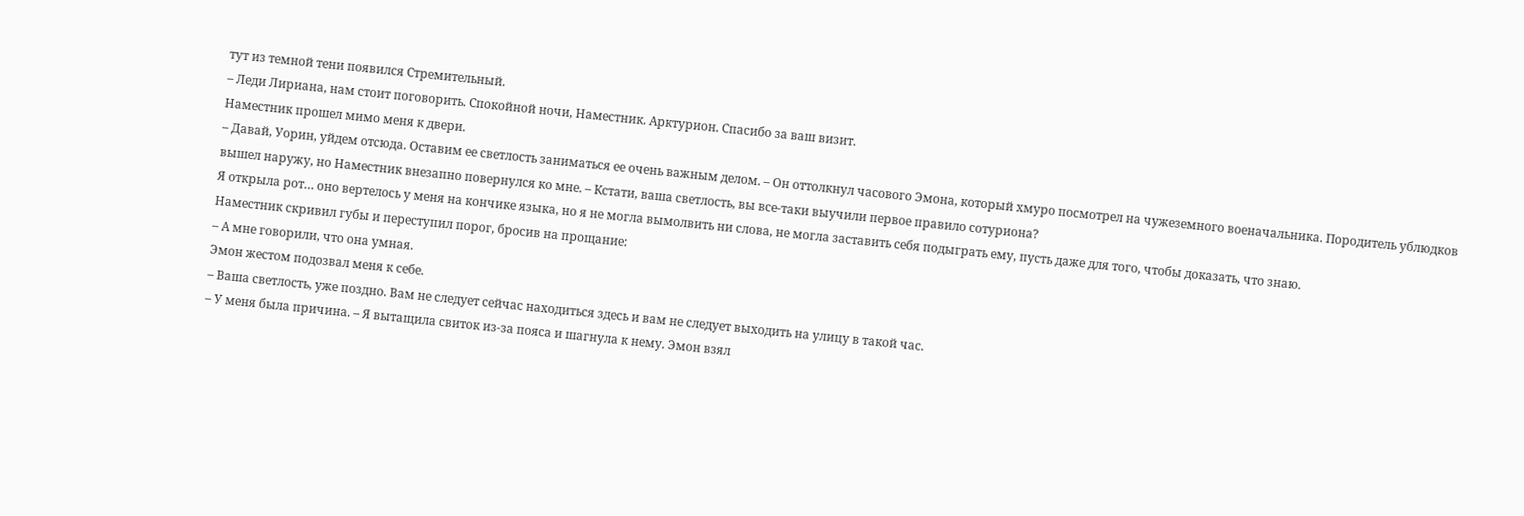тут из темной тени появился Стремительный.
– Леди Лириана, нам стоит поговорить. Спокойной ночи, Наместник. Арктурион. Спасибо за ваш визит.
Наместник прошел мимо меня к двери.
– Давай, Уорин, уйдем отсюда. Оставим ее светлость заниматься ее очень важным делом. – Он оттолкнул часового Эмона, который хмуро посмотрел на чужеземного военачальника. Породитель ублюдков вышел наружу, но Наместник внезапно повернулся ко мне. – Кстати, ваша светлость, вы все-таки выучили первое правило сотуриона?
Я открыла рот… оно вертелось у меня на кончике языка, но я не могла вымолвить ни слова, не могла заставить себя подыграть ему, пусть даже для того, чтобы доказать, что знаю.
Наместник скривил губы и переступил порог, бросив на прощание:
– А мне говорили, что она умная.
Эмон жестом подозвал меня к себе.
– Ваша светлость, уже поздно. Вам не следует сейчас находиться здесь и вам не следует выходить на улицу в такой час.
– У меня была причина. – Я вытащила свиток из-за пояса и шагнула к нему. Эмон взял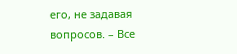его, не задавая вопросов. – Все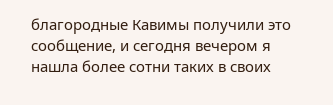благородные Кавимы получили это сообщение, и сегодня вечером я нашла более сотни таких в своих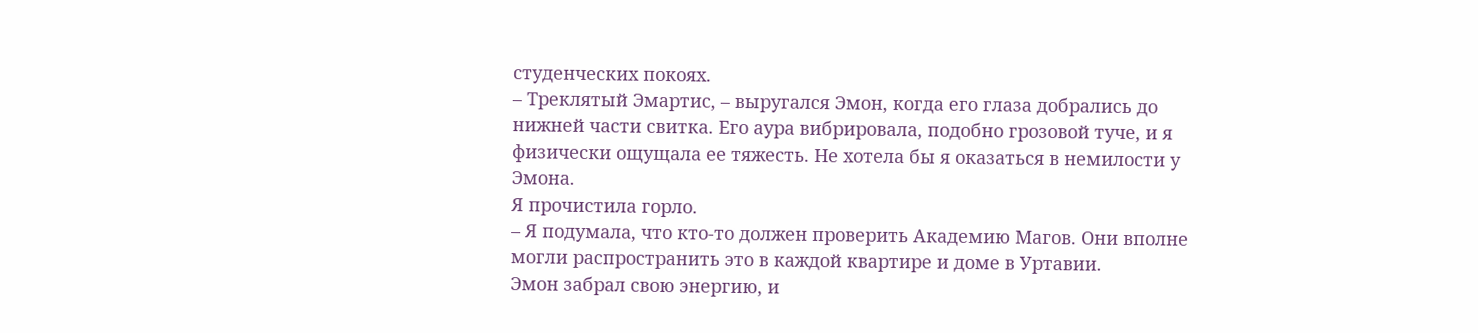студенческих покоях.
– Треклятый Эмартис, – выругался Эмон, когда его глаза добрались до нижней части свитка. Его аура вибрировала, подобно грозовой туче, и я физически ощущала ее тяжесть. Не хотела бы я оказаться в немилости у Эмона.
Я прочистила горло.
– Я подумала, что кто-то должен проверить Академию Магов. Они вполне могли распространить это в каждой квартире и доме в Уртавии.
Эмон забрал свою энергию, и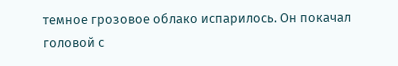темное грозовое облако испарилось. Он покачал головой с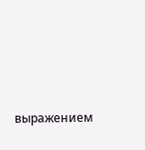выражением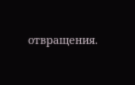отвращения.